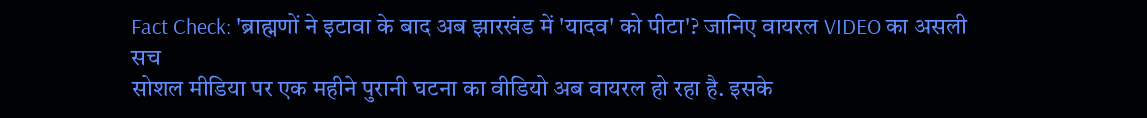Fact Check: 'ब्राह्मणों ने इटावा के बाद अब झारखंड में 'यादव' को पीटा'? जानिए वायरल VIDEO का असली सच
सोशल मीडिया पर एक महीने पुरानी घटना का वीडियो अब वायरल हो रहा है. इसके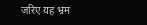जरिए यह भ्रम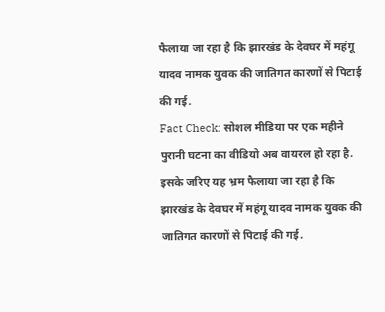फैलाया जा रहा है कि झारखंड के देवघर में महंगू यादव नामक युवक की जातिगत कारणों से पिटाई की गई.
Fact Check: सोशल मीडिया पर एक महीने पुरानी घटना का वीडियो अब वायरल हो रहा है. इसके जरिए यह भ्रम फैलाया जा रहा है कि झारखंड के देवघर में महंगू यादव नामक युवक की जातिगत कारणों से पिटाई की गई.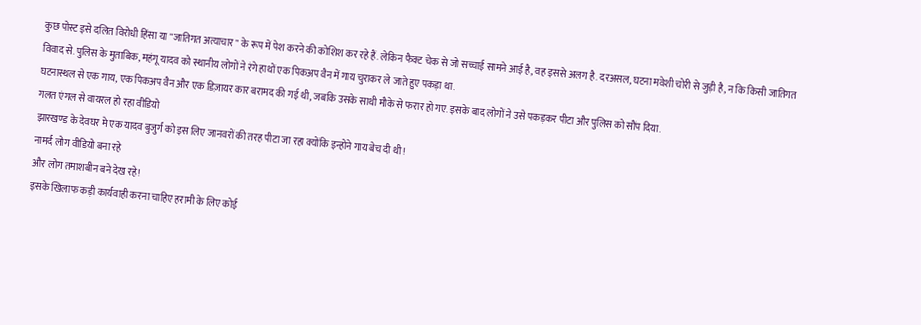कुछ पोस्ट इसे दलित विरोधी हिंसा या "जातिगत अत्याचार" के रूप में पेश करने की कोशिश कर रहे हैं. लेकिन फैक्ट चेक से जो सच्चाई सामने आई है, वह इससे अलग है. दरअसल, घटना मवेशी चोरी से जुड़ी है, न कि किसी जातिगत विवाद से. पुलिस के मुताबिक, महंगू यादव को स्थानीय लोगों ने रंगे हाथों एक पिकअप वैन में गाय चुराकर ले जाते हुए पकड़ा था.
घटनास्थल से एक गाय, एक पिकअप वैन और एक डिज़ायर कार बरामद की गई थी, जबकि उसके साथी मौके से फरार हो गए. इसके बाद लोगों ने उसे पकड़कर पीटा और पुलिस को सौंप दिया.
गलत एंगल से वायरल हो रहा वीडियो
झारखण्ड के देवघर मे एक यादव बुजुर्ग को इस लिए जानवरों की तरह पीटा जा रहा क्योंकि इन्होने गाय बेच दी थी!
नामर्द लोग वीडियो बना रहे
और लोग तमाशबीन बने देख रहे!
इसके खिलाफ कड़ी कार्यवाही करना चाहिए हरामी के लिए कोई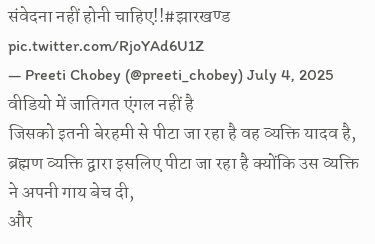संवेदना नहीं होनी चाहिए!!#झारखण्ड pic.twitter.com/RjoYAd6U1Z
— Preeti Chobey (@preeti_chobey) July 4, 2025
वीडियो में जातिगत एंगल नहीं है
जिसको इतनी बेरहमी से पीटा जा रहा है वह व्यक्ति यादव है,
ब्रह्मण व्यक्ति द्वारा इसलिए पीटा जा रहा है क्योंकि उस व्यक्ति ने अपनी गाय बेच दी,
और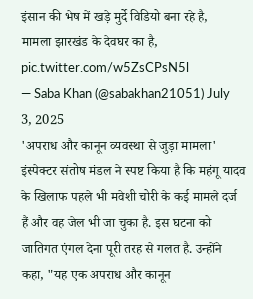इंसान की भेष में खड़े मुर्दे विडियो बना रहे है,
मामला झारखंड के देवघर का है, pic.twitter.com/w5ZsCPsN5l
— Saba Khan (@sabakhan21051) July 3, 2025
'अपराध और कानून व्यवस्था से जुड़ा मामला'
इंस्पेक्टर संतोष मंडल ने स्पष्ट किया है कि महंगू यादव के खिलाफ पहले भी मवेशी चोरी के कई मामले दर्ज हैं और वह जेल भी जा चुका है. इस घटना को जातिगत एंगल देना पूरी तरह से गलत है. उन्होंने कहा, "यह एक अपराध और कानून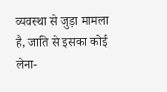व्यवस्था से जुड़ा मामला है, जाति से इसका कोई लेना-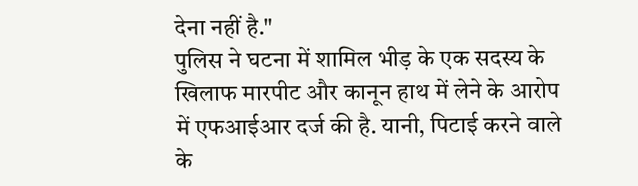देना नहीं है."
पुलिस ने घटना में शामिल भीड़ के एक सदस्य के खिलाफ मारपीट और कानून हाथ में लेने के आरोप में एफआईआर दर्ज की है. यानी, पिटाई करने वाले के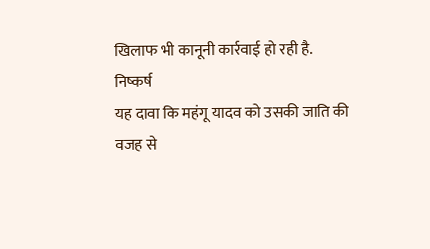खिलाफ भी कानूनी कार्रवाई हो रही है.
निष्कर्ष
यह दावा कि महंगू यादव को उसकी जाति की वजह से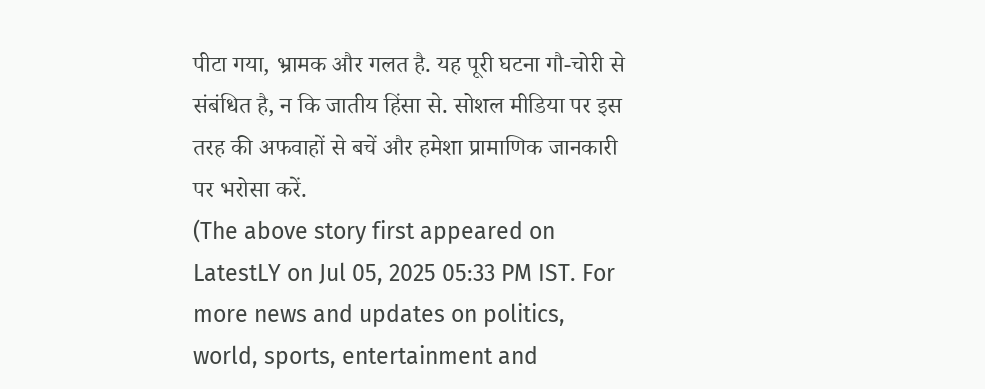पीटा गया, भ्रामक और गलत है. यह पूरी घटना गौ-चोरी से संबंधित है, न कि जातीय हिंसा से. सोशल मीडिया पर इस तरह की अफवाहों से बचें और हमेशा प्रामाणिक जानकारी पर भरोसा करें.
(The above story first appeared on LatestLY on Jul 05, 2025 05:33 PM IST. For more news and updates on politics, world, sports, entertainment and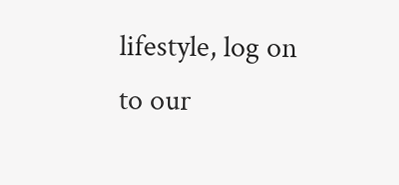lifestyle, log on to our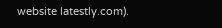website latestly.com).